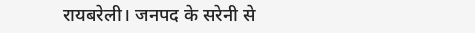रायबरेली। जनपद के सरेनी से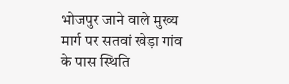भोजपुर जाने वाले मुख्य मार्ग पर सतवां खेड़ा गांव के पास स्थिति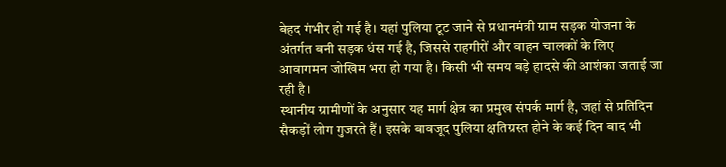बेहद गंभीर हो गई है। यहां पुलिया टूट जाने से प्रधानमंत्री ग्राम सड़क योजना के अंतर्गत बनी सड़क धंस गई है, जिससे राहगीरों और वाहन चालकों के लिए आवागमन जोखिम भरा हो गया है। किसी भी समय बड़े हादसे की आशंका जताई जा रही है।
स्थानीय ग्रामीणों के अनुसार यह मार्ग क्षेत्र का प्रमुख संपर्क मार्ग है, जहां से प्रतिदिन सैकड़ों लोग गुजरते हैं। इसके बावजूद पुलिया क्षतिग्रस्त होने के कई दिन बाद भी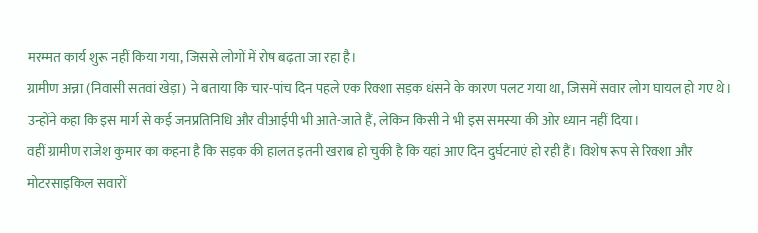मरम्मत कार्य शुरू नहीं किया गया, जिससे लोगों में रोष बढ़ता जा रहा है।
ग्रामीण अन्ना (निवासी सतवां खेड़ा) ने बताया कि चार-पांच दिन पहले एक रिक्शा सड़क धंसने के कारण पलट गया था, जिसमें सवार लोग घायल हो गए थे। उन्होंने कहा कि इस मार्ग से कई जनप्रतिनिधि और वीआईपी भी आते-जाते हैं, लेकिन किसी ने भी इस समस्या की ओर ध्यान नहीं दिया।
वहीं ग्रामीण राजेश कुमार का कहना है कि सड़क की हालत इतनी खराब हो चुकी है कि यहां आए दिन दुर्घटनाएं हो रही हैं। विशेष रूप से रिक्शा और मोटरसाइकिल सवारों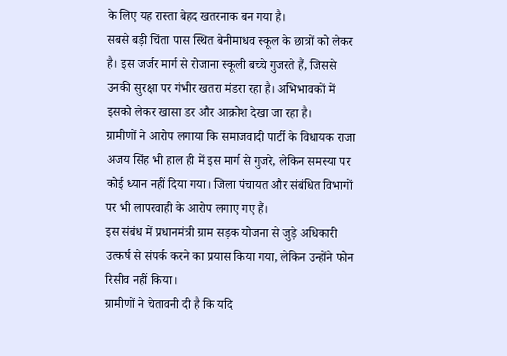के लिए यह रास्ता बेहद खतरनाक बन गया है।
सबसे बड़ी चिंता पास स्थित बेनीमाधव स्कूल के छात्रों को लेकर है। इस जर्जर मार्ग से रोजाना स्कूली बच्चे गुजरते हैं, जिससे उनकी सुरक्षा पर गंभीर खतरा मंडरा रहा है। अभिभावकों में इसको लेकर खासा डर और आक्रोश देखा जा रहा है।
ग्रामीणों ने आरोप लगाया कि समाजवादी पार्टी के विधायक राजा अजय सिंह भी हाल ही में इस मार्ग से गुजरे, लेकिन समस्या पर कोई ध्यान नहीं दिया गया। जिला पंचायत और संबंधित विभागों पर भी लापरवाही के आरोप लगाए गए हैं।
इस संबंध में प्रधानमंत्री ग्राम सड़क योजना से जुड़े अधिकारी उत्कर्ष से संपर्क करने का प्रयास किया गया, लेकिन उन्होंने फोन रिसीव नहीं किया।
ग्रामीणों ने चेतावनी दी है कि यदि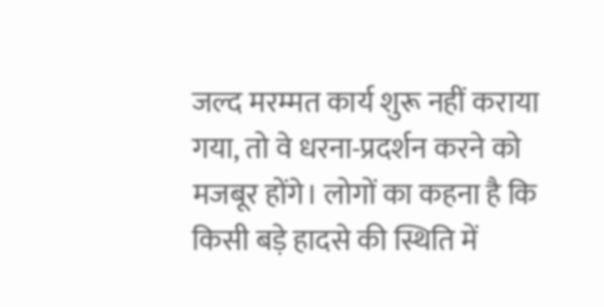जल्द मरम्मत कार्य शुरू नहीं कराया गया, तो वे धरना-प्रदर्शन करने को मजबूर होंगे। लोगों का कहना है कि किसी बड़े हादसे की स्थिति में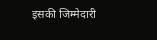इसकी जिम्मेदारी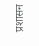प्रशासन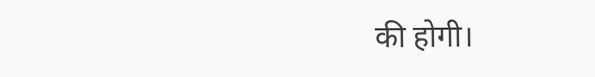की होगी।